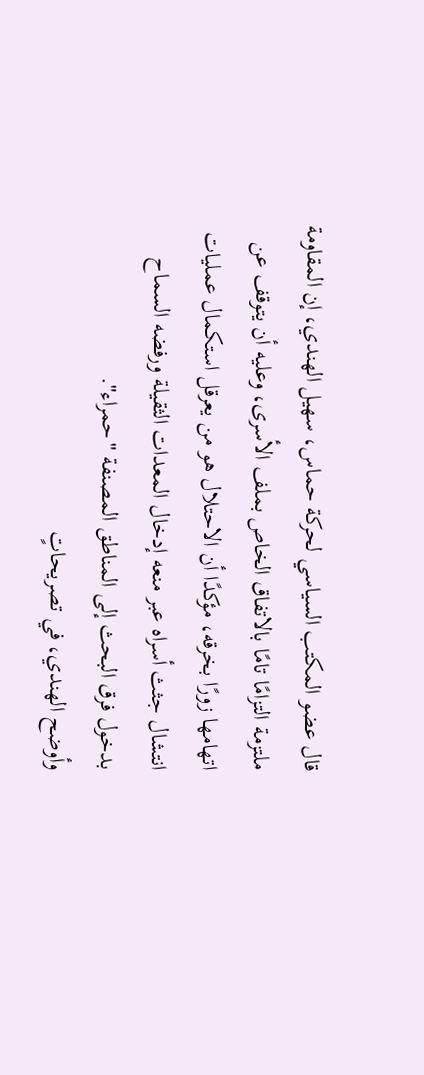قال عضو المكتب السياسي لحركة حماس، سهيل الهندي، إن المقاومة ملتزمة التزامًا تامًا بالاتفاق الخاص بملف الأسرى، وعليه أن يتوقف عن اتهامها زورًا بخرقه، مؤكدًا أن الاحتلال هو من يعرقل استكمال عمليات انتشال جثث أسراه عبر منعه إدخال المعدات الثقيلة ورفضه السماح بدخول فرق البحث إلى المناطق المصنفة "حمراء".
وأوضح الهندي، في تصريحاتٍ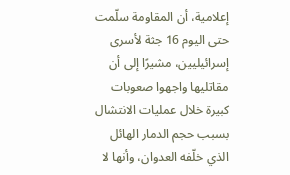إعلامية، أن المقاومة سلّمت حتى اليوم 16 جثة لأسرى إسرائيليين، مشيرًا إلى أن مقاتليها واجهوا صعوبات كبيرة خلال عمليات الانتشال بسبب حجم الدمار الهائل الذي خلّفه العدوان، وأنها لا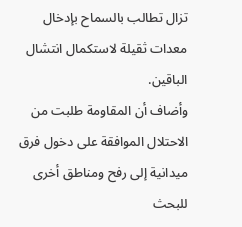تزال تطالب بالسماح بإدخال معدات ثقيلة لاستكمال انتشال الباقين.
وأضاف أن المقاومة طلبت من الاحتلال الموافقة على دخول فرق ميدانية إلى رفح ومناطق أخرى للبحث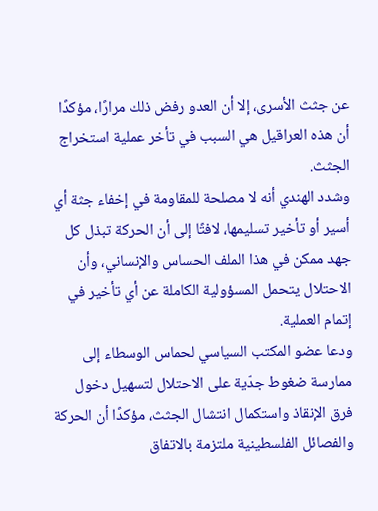عن جثث الأسرى، إلا أن العدو رفض ذلك مرارًا، مؤكدًا أن هذه العراقيل هي السبب في تأخر عملية استخراج الجثث.
وشدد الهندي أنه لا مصلحة للمقاومة في إخفاء جثة أي أسير أو تأخير تسليمها، لافتًا إلى أن الحركة تبذل كل جهد ممكن في هذا الملف الحساس والإنساني، وأن الاحتلال يتحمل المسؤولية الكاملة عن أي تأخير في إتمام العملية.
ودعا عضو المكتب السياسي لحماس الوسطاء إلى ممارسة ضغوط جدّية على الاحتلال لتسهيل دخول فرق الإنقاذ واستكمال انتشال الجثث، مؤكدًا أن الحركة والفصائل الفلسطينية ملتزمة بالاتفاق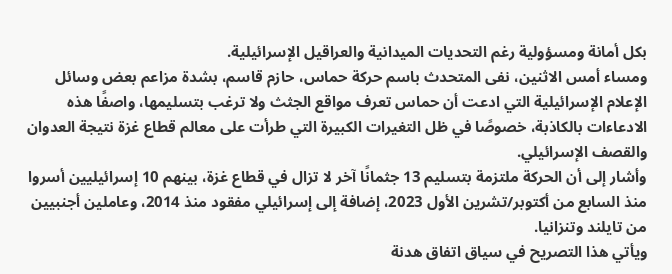بكل أمانة ومسؤولية رغم التحديات الميدانية والعراقيل الإسرائيلية.
ومساء أمس الاثنين، نفى المتحدث باسم حركة حماس، حازم قاسم، بشدة مزاعم بعض وسائل الإعلام الإسرائيلية التي ادعت أن حماس تعرف مواقع الجثث ولا ترغب بتسليمها، واصفًا هذه الادعاءات بالكاذبة، خصوصًا في ظل التغيرات الكبيرة التي طرأت على معالم قطاع غزة نتيجة العدوان والقصف الإسرائيلي.
وأشار إلى أن الحركة ملتزمة بتسليم 13 جثمانًا آخر لا تزال في قطاع غزة، بينهم 10 إسرائيليين أسروا منذ السابع من أكتوبر/تشرين الأول 2023، إضافة إلى إسرائيلي مفقود منذ 2014، وعاملين أجنبيين من تايلند وتنزانيا.
ويأتي هذا التصريح في سياق اتفاق هدنة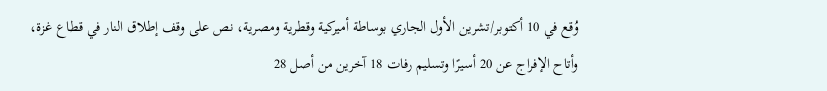وُقع في 10 أكتوبر/تشرين الأول الجاري بوساطة أميركية وقطرية ومصرية، نص على وقف إطلاق النار في قطاع غزة، وأتاح الإفراج عن 20 أسيرًا وتسليم رفات 18 آخرين من أصل 28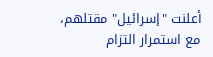أعلنت "إسرائيل" مقتلهم، مع استمرار التزام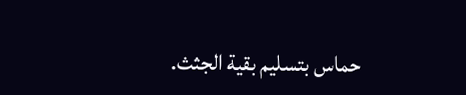حماس بتسليم بقية الجثث.